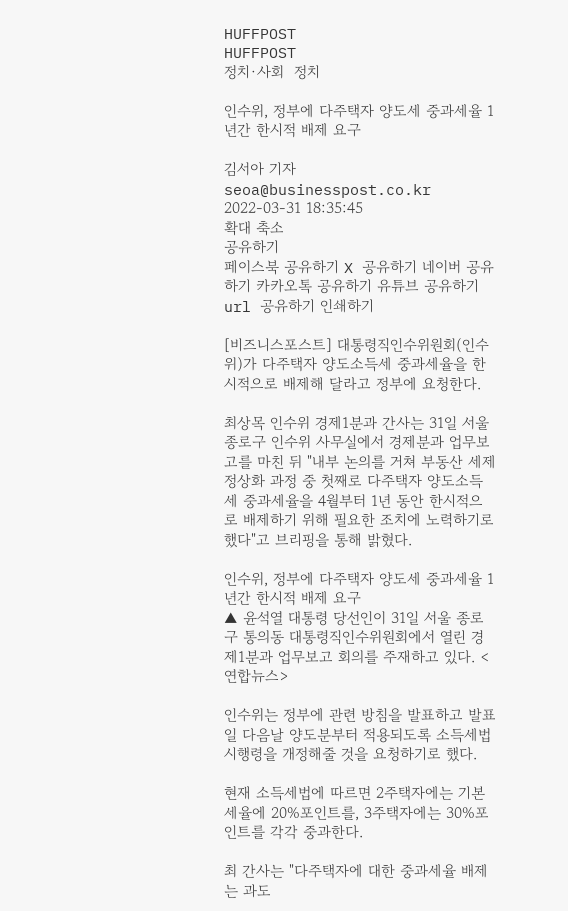HUFFPOST
HUFFPOST
정치·사회  정치

인수위, 정부에 다주택자 양도세 중과세율 1년간 한시적 배제 요구

김서아 기자 seoa@businesspost.co.kr 2022-03-31 18:35:45
확대 축소
공유하기
페이스북 공유하기 X 공유하기 네이버 공유하기 카카오톡 공유하기 유튜브 공유하기 url 공유하기 인쇄하기

[비즈니스포스트] 대통령직인수위원회(인수위)가 다주택자 양도소득세 중과세율을 한시적으로 배제해 달라고 정부에 요청한다.

최상목 인수위 경제1분과 간사는 31일 서울 종로구 인수위 사무실에서 경제분과 업무보고를 마친 뒤 "내부 논의를 거쳐 부동산 세제 정상화 과정 중 첫째로 다주택자 양도소득세 중과세율을 4월부터 1년 동안 한시적으로 배제하기 위해 필요한 조치에 노력하기로 했다"고 브리핑을 통해 밝혔다.

인수위, 정부에 다주택자 양도세 중과세율 1년간 한시적 배제 요구
▲ 윤석열 대통령 당선인이 31일 서울 종로구 통의동 대통령직인수위원회에서 열린 경제1분과 업무보고 회의를 주재하고 있다. <연합뉴스>

인수위는 정부에 관련 방침을 발표하고 발표일 다음날 양도분부터 적용되도록 소득세법 시행령을 개정해줄 것을 요청하기로 했다.

현재 소득세법에 따르면 2주택자에는 기본세율에 20%포인트를, 3주택자에는 30%포인트를 각각 중과한다.

최 간사는 "다주택자에 대한 중과세율 배제는 과도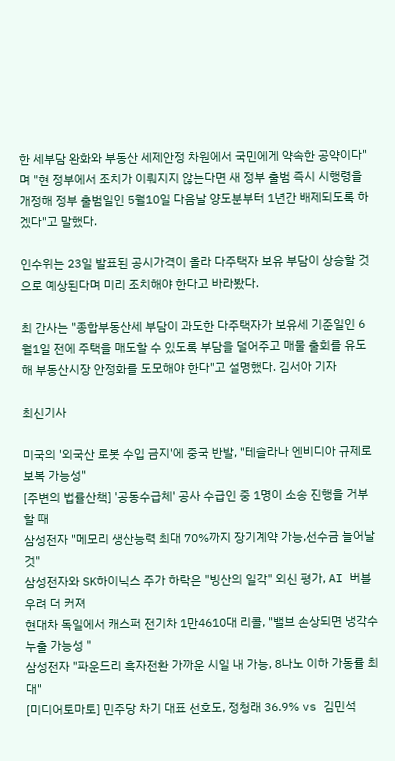한 세부담 완화와 부동산 세제안정 차원에서 국민에게 약속한 공약이다"며 "현 정부에서 조치가 이뤄지지 않는다면 새 정부 출범 즉시 시행령을 개정해 정부 출범일인 5월10일 다음날 양도분부터 1년간 배제되도록 하겠다"고 말했다.

인수위는 23일 발표된 공시가격이 올라 다주택자 보유 부담이 상승할 것으로 예상된다며 미리 조치해야 한다고 바라봤다.

최 간사는 "종합부동산세 부담이 과도한 다주택자가 보유세 기준일인 6월1일 전에 주택을 매도할 수 있도록 부담을 덜어주고 매물 출회를 유도해 부동산시장 안정화를 도모해야 한다"고 설명했다. 김서아 기자

최신기사

미국의 '외국산 로봇 수입 금지'에 중국 반발, "테슬라나 엔비디아 규제로 보복 가능성"
[주변의 법률산책] '공동수급체' 공사 수급인 중 1명이 소송 진행을 거부할 때
삼성전자 "메모리 생산능력 최대 70%까지 장기계약 가능,선수금 늘어날 것"
삼성전자와 SK하이닉스 주가 하락은 "빙산의 일각" 외신 평가, AI 버블 우려 더 커져
현대차 독일에서 캐스퍼 전기차 1만4610대 리콜, "밸브 손상되면 냉각수 누출 가능성 "
삼성전자 "파운드리 흑자전환 가까운 시일 내 가능, 8나노 이하 가동률 최대"
[미디어토마토] 민주당 차기 대표 선호도, 정청래 36.9% vs 김민석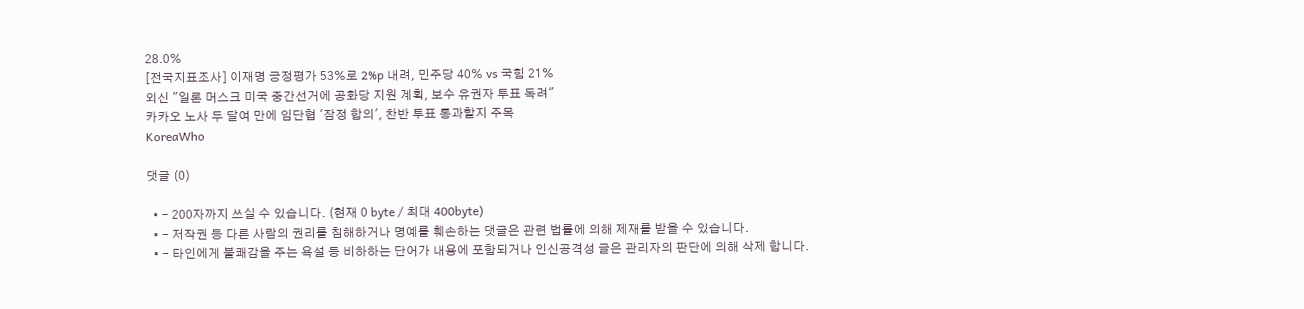28.0%
[전국지표조사] 이재명 긍정평가 53%로 2%p 내려, 민주당 40% vs 국힘 21%
외신 "일론 머스크 미국 중간선거에 공화당 지원 계획, 보수 유권자 투표 독려"
카카오 노사 두 달여 만에 임단협 '잠정 합의', 찬반 투표 통과할지 주목
KoreaWho

댓글 (0)

  • - 200자까지 쓰실 수 있습니다. (현재 0 byte / 최대 400byte)
  • - 저작권 등 다른 사람의 권리를 침해하거나 명예를 훼손하는 댓글은 관련 법률에 의해 제재를 받을 수 있습니다.
  • - 타인에게 불쾌감을 주는 욕설 등 비하하는 단어가 내용에 포함되거나 인신공격성 글은 관리자의 판단에 의해 삭제 합니다.